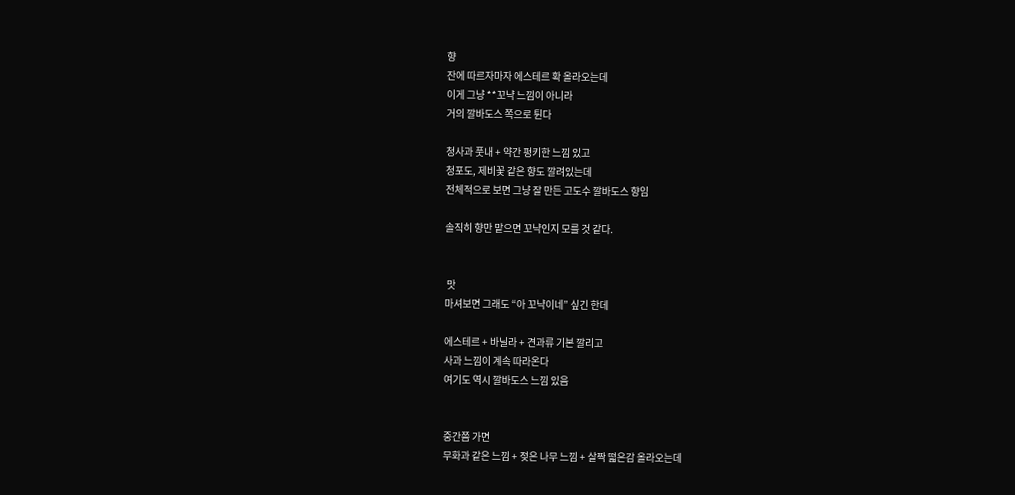향
잔에 따르자마자 에스테르 확 올라오는데
이게 그냥 **꼬냑 느낌이 아니라
거의 깔바도스 쪽으로 튄다

청사과 풋내 + 약간 펑키한 느낌 있고
청포도, 제비꽃 같은 향도 깔려있는데
전체적으로 보면 그냥 잘 만든 고도수 깔바도스 향임

솔직히 향만 맡으면 꼬냑인지 모를 것 같다.


 맛
마셔보면 그래도 “아 꼬냑이네” 싶긴 한데

에스테르 + 바닐라 + 견과류 기본 깔리고
사과 느낌이 계속 따라온다
여기도 역시 깔바도스 느낌 있음


중간쯤 가면
무화과 같은 느낌 + 젖은 나무 느낌 + 살짝 떫은감 올라오는데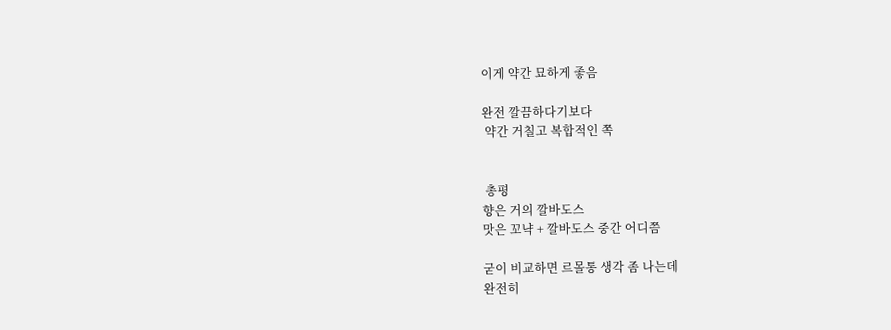이게 약간 묘하게 좋음

완전 깔끔하다기보다
 약간 거칠고 복합적인 쪽


 총평
향은 거의 깔바도스
맛은 꼬냑 + 깔바도스 중간 어디쯤

굳이 비교하면 르몰통 생각 좀 나는데
완전히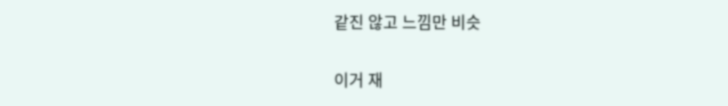같진 않고 느낌만 비슷

이거 재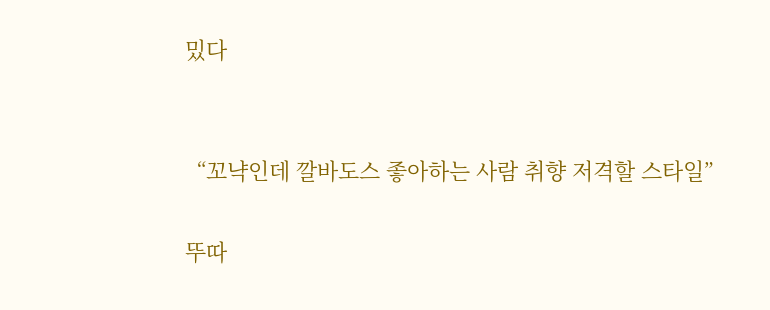밌다


  “꼬냑인데 깔바도스 좋아하는 사람 취향 저격할 스타일”

뚜따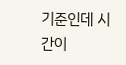기준인데 시간이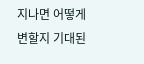지나면 어떻게 변할지 기대된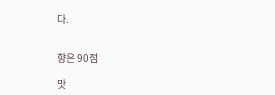다.


향은 90점

맛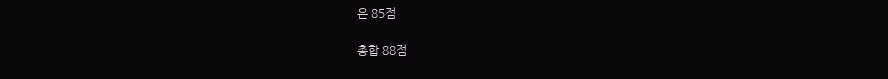은 85점

총합 88점